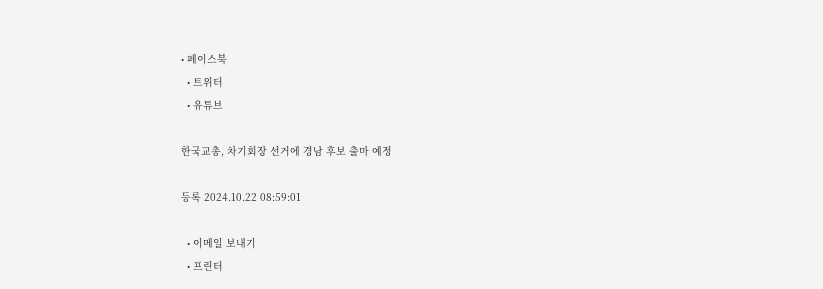• 페이스북
  • 트위터
  • 유튜브

한국교총, 차기회장 선거에 경남 후보 출마 예정

등록 2024.10.22 08:59:01

  • 이메일 보내기
  • 프린터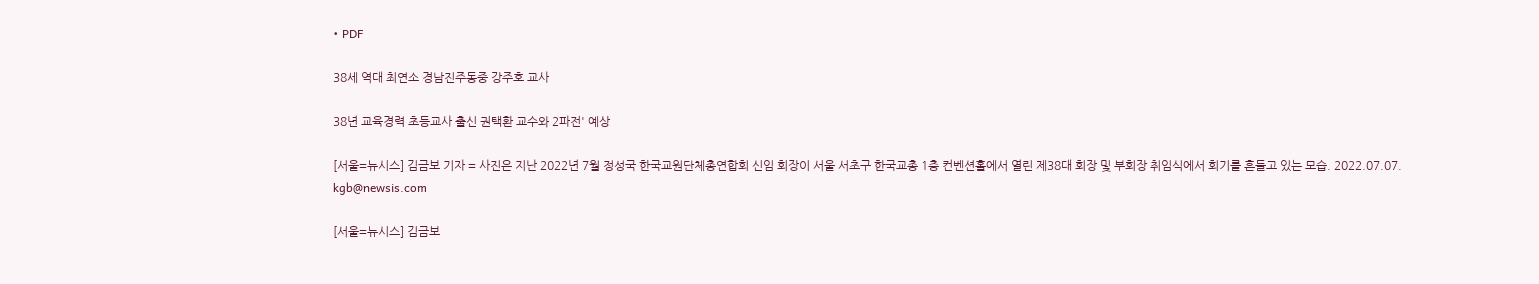• PDF

38세 역대 최연소 경남진주동중 강주호 교사

38년 교육경력 초등교사 출신 권택환 교수와 2파전' 예상

[서울=뉴시스] 김금보 기자 = 사진은 지난 2022년 7월 정성국 한국교원단체총연합회 신임 회장이 서울 서초구 한국교총 1층 컨벤션홀에서 열린 제38대 회장 및 부회장 취임식에서 회기를 흔들고 있는 모습. 2022.07.07. kgb@newsis.com

[서울=뉴시스] 김금보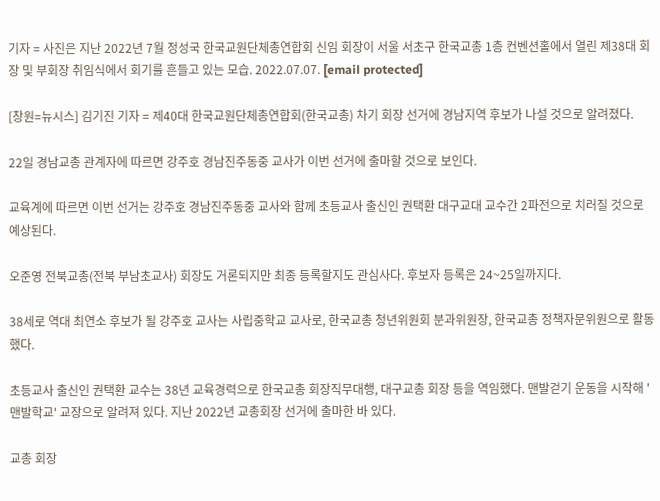기자 = 사진은 지난 2022년 7월 정성국 한국교원단체총연합회 신임 회장이 서울 서초구 한국교총 1층 컨벤션홀에서 열린 제38대 회장 및 부회장 취임식에서 회기를 흔들고 있는 모습. 2022.07.07. [email protected]

[창원=뉴시스] 김기진 기자 = 제40대 한국교원단체총연합회(한국교총) 차기 회장 선거에 경남지역 후보가 나설 것으로 알려졌다.

22일 경남교총 관계자에 따르면 강주호 경남진주동중 교사가 이번 선거에 출마할 것으로 보인다.

교육계에 따르면 이번 선거는 강주호 경남진주동중 교사와 함께 초등교사 출신인 권택환 대구교대 교수간 2파전으로 치러질 것으로 예상된다.

오준영 전북교총(전북 부남초교사) 회장도 거론되지만 최종 등록할지도 관심사다. 후보자 등록은 24~25일까지다.

38세로 역대 최연소 후보가 될 강주호 교사는 사립중학교 교사로, 한국교총 청년위원회 분과위원장, 한국교총 정책자문위원으로 활동했다.

초등교사 출신인 권택환 교수는 38년 교육경력으로 한국교총 회장직무대행, 대구교총 회장 등을 역임했다. 맨발걷기 운동을 시작해 '맨발학교' 교장으로 알려져 있다. 지난 2022년 교총회장 선거에 출마한 바 있다.

교총 회장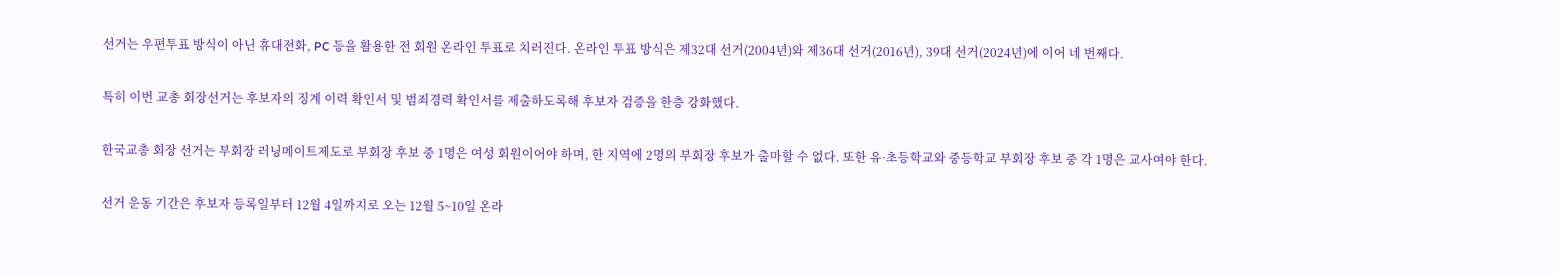선거는 우편투표 방식이 아닌 휴대전화, PC 등을 활용한 전 회원 온라인 투표로 치러진다. 온라인 투표 방식은 제32대 선거(2004년)와 제36대 선거(2016년), 39대 선거(2024년)에 이어 네 번째다.

특히 이번 교총 회장선거는 후보자의 징계 이력 확인서 및 범죄경력 확인서를 제출하도록해 후보자 검증을 한층 강화했다.

한국교총 회장 선거는 부회장 러닝메이트제도로 부회장 후보 중 1명은 여성 회원이어야 하며, 한 지역에 2명의 부회장 후보가 출마할 수 없다. 또한 유·초등학교와 중등학교 부회장 후보 중 각 1명은 교사여야 한다.

선거 운동 기간은 후보자 등록일부터 12월 4일까지로 오는 12월 5~10일 온라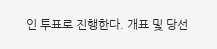인 투표로 진행한다. 개표 및 당선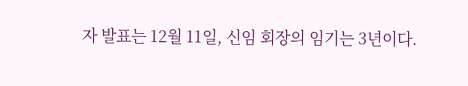자 발표는 12월 11일, 신임 회장의 임기는 3년이다.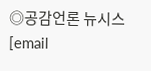◎공감언론 뉴시스 [email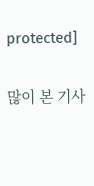protected]

많이 본 기사